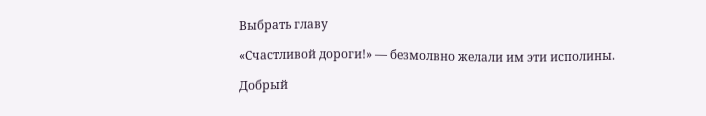Выбрать главу

«Счастливой дороги!» — безмолвно желали им эти исполины.

Добрый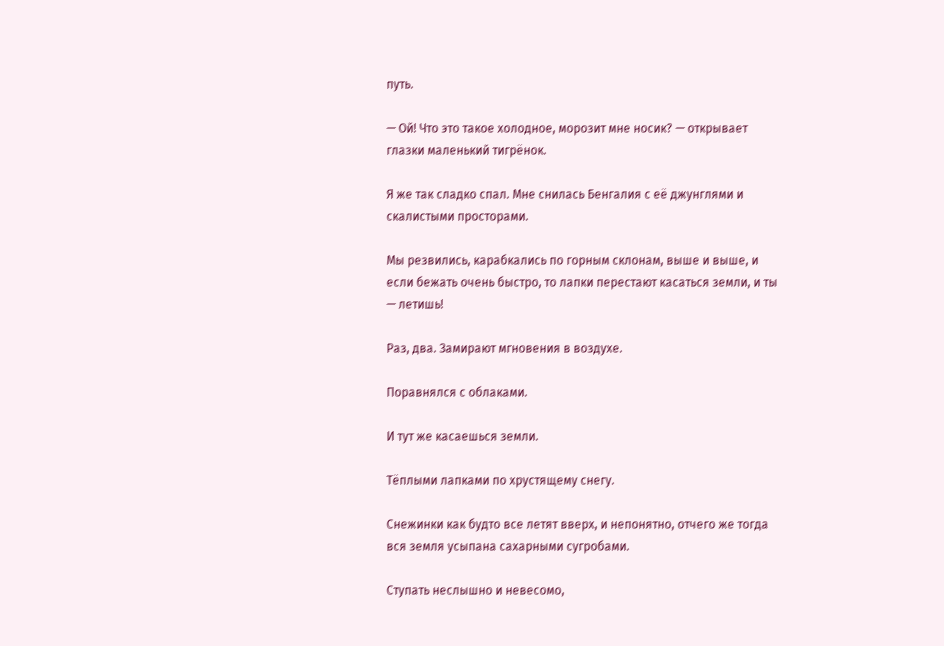путь.

— Ой! Что это такое холодное, морозит мне носик? — открывает глазки маленький тигрёнок.

Я же так сладко спал. Мне снилась Бенгалия с её джунглями и скалистыми просторами.

Мы резвились, карабкались по горным склонам, выше и выше, и если бежать очень быстро, то лапки перестают касаться земли, и ты — летишь!

Раз, два. Замирают мгновения в воздухе.

Поравнялся с облаками.

И тут же касаешься земли.

Тёплыми лапками по хрустящему снегу.

Снежинки как будто все летят вверх, и непонятно, отчего же тогда вся земля усыпана сахарными сугробами.

Ступать неслышно и невесомо,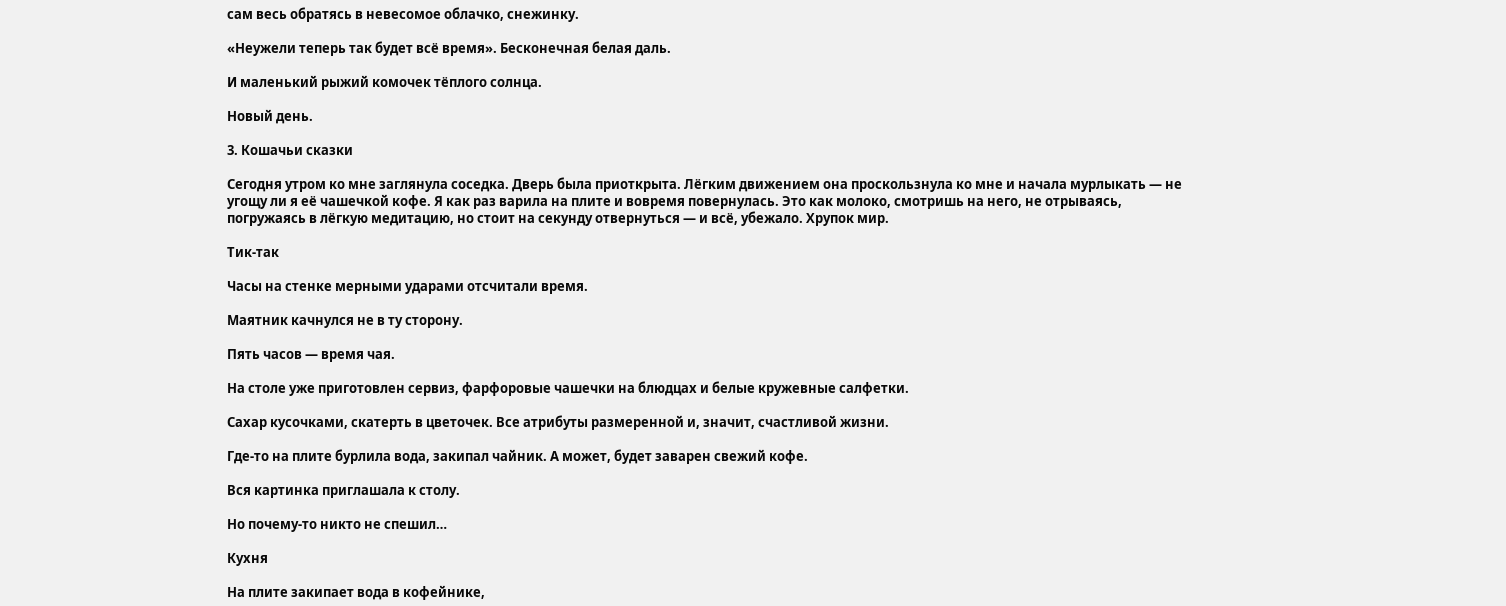сам весь обратясь в невесомое облачко, снежинку.

«Неужели теперь так будет всё время». Бесконечная белая даль.

И маленький рыжий комочек тёплого солнца.

Новый день.

3. Кошачьи сказки

Сегодня утром ко мне заглянула соседка. Дверь была приоткрыта. Лёгким движением она проскользнула ко мне и начала мурлыкать — не угощу ли я её чашечкой кофе. Я как раз варила на плите и вовремя повернулась. Это как молоко, смотришь на него, не отрываясь, погружаясь в лёгкую медитацию, но стоит на секунду отвернуться — и всё, убежало. Хрупок мир.

Тик-так

Часы на стенке мерными ударами отсчитали время.

Маятник качнулся не в ту сторону.

Пять часов — время чая.

На столе уже приготовлен сервиз, фарфоровые чашечки на блюдцах и белые кружевные салфетки.

Сахар кусочками, скатерть в цветочек. Все атрибуты размеренной и, значит, счастливой жизни.

Где-то на плите бурлила вода, закипал чайник. А может, будет заварен свежий кофе.

Вся картинка приглашала к столу.

Но почему-то никто не спешил…

Кухня

На плите закипает вода в кофейнике,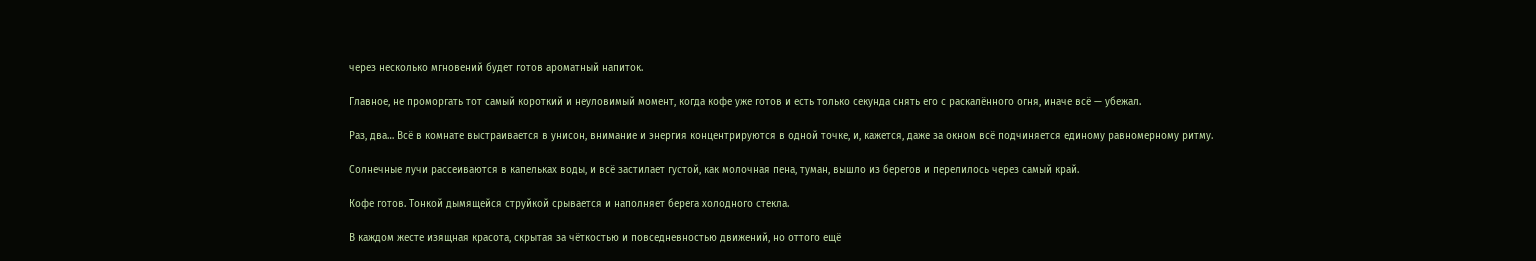через несколько мгновений будет готов ароматный напиток.

Главное, не проморгать тот самый короткий и неуловимый момент, когда кофе уже готов и есть только секунда снять его с раскалённого огня, иначе всё — убежал.

Раз, два… Всё в комнате выстраивается в унисон, внимание и энергия концентрируются в одной точке, и, кажется, даже за окном всё подчиняется единому равномерному ритму.

Солнечные лучи рассеиваются в капельках воды, и всё застилает густой, как молочная пена, туман, вышло из берегов и перелилось через самый край.

Кофе готов. Тонкой дымящейся струйкой срывается и наполняет берега холодного стекла.

В каждом жесте изящная красота, скрытая за чёткостью и повседневностью движений, но оттого ещё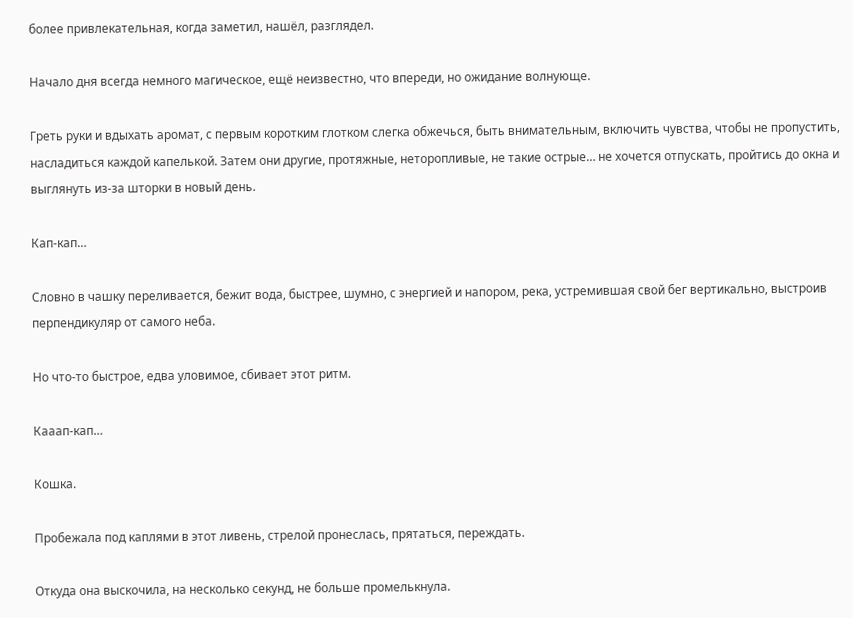более привлекательная, когда заметил, нашёл, разглядел.

Начало дня всегда немного магическое, ещё неизвестно, что впереди, но ожидание волнующе.

Греть руки и вдыхать аромат, с первым коротким глотком слегка обжечься, быть внимательным, включить чувства, чтобы не пропустить, насладиться каждой капелькой. Затем они другие, протяжные, неторопливые, не такие острые… не хочется отпускать, пройтись до окна и выглянуть из-за шторки в новый день.

Кап-кап…

Словно в чашку переливается, бежит вода, быстрее, шумно, с энергией и напором, река, устремившая свой бег вертикально, выстроив перпендикуляр от самого неба.

Но что-то быстрое, едва уловимое, сбивает этот ритм.

Кааап-кап…

Кошка.

Пробежала под каплями в этот ливень, стрелой пронеслась, прятаться, переждать.

Откуда она выскочила, на несколько секунд, не больше промелькнула.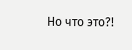Но что это?!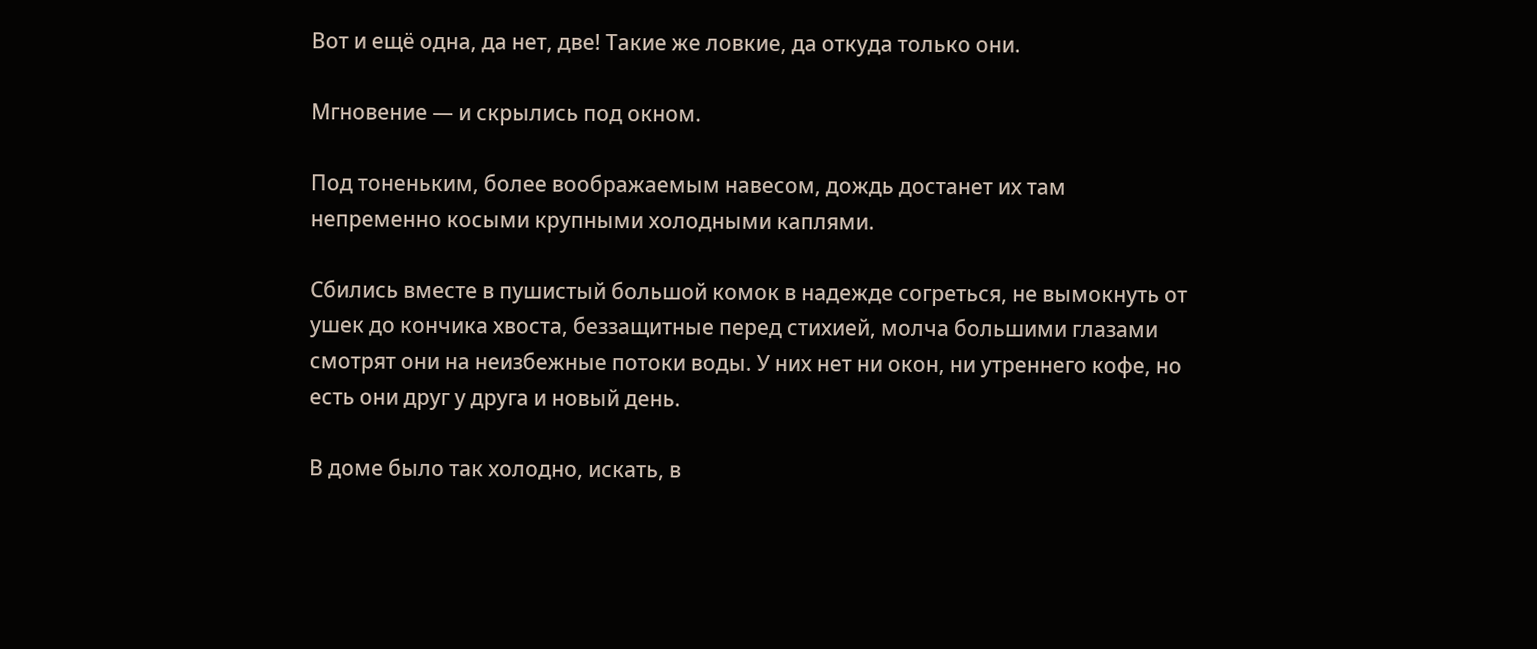Вот и ещё одна, да нет, две! Такие же ловкие, да откуда только они.

Мгновение — и скрылись под окном.

Под тоненьким, более воображаемым навесом, дождь достанет их там непременно косыми крупными холодными каплями.

Сбились вместе в пушистый большой комок в надежде согреться, не вымокнуть от ушек до кончика хвоста, беззащитные перед стихией, молча большими глазами смотрят они на неизбежные потоки воды. У них нет ни окон, ни утреннего кофе, но есть они друг у друга и новый день.

В доме было так холодно, искать, в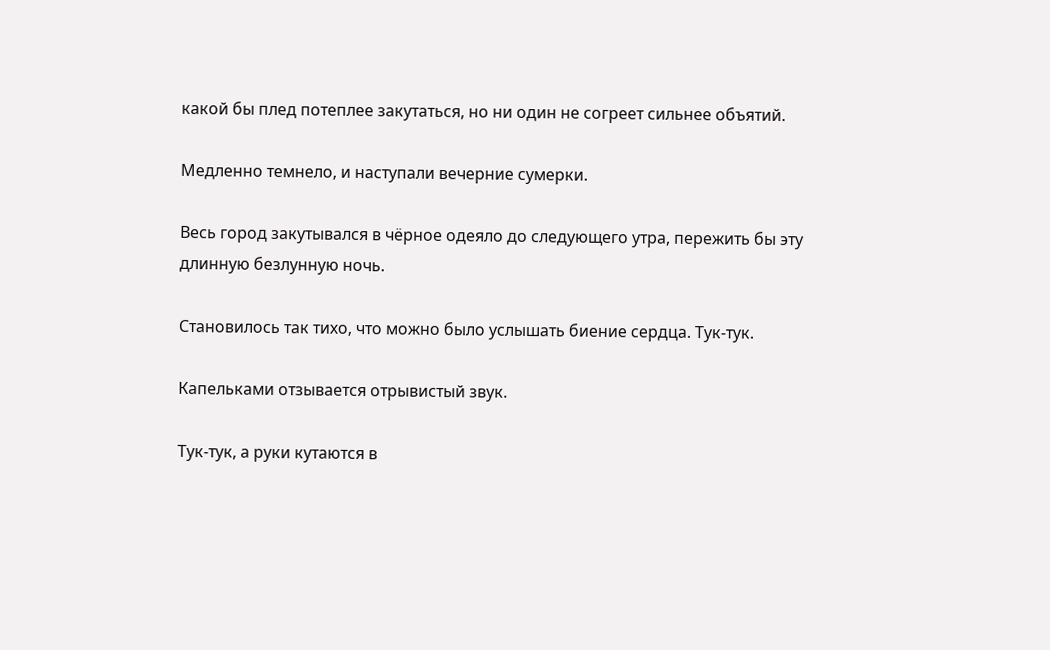какой бы плед потеплее закутаться, но ни один не согреет сильнее объятий.

Медленно темнело, и наступали вечерние сумерки.

Весь город закутывался в чёрное одеяло до следующего утра, пережить бы эту длинную безлунную ночь.

Становилось так тихо, что можно было услышать биение сердца. Тук-тук.

Капельками отзывается отрывистый звук.

Тук-тук, а руки кутаются в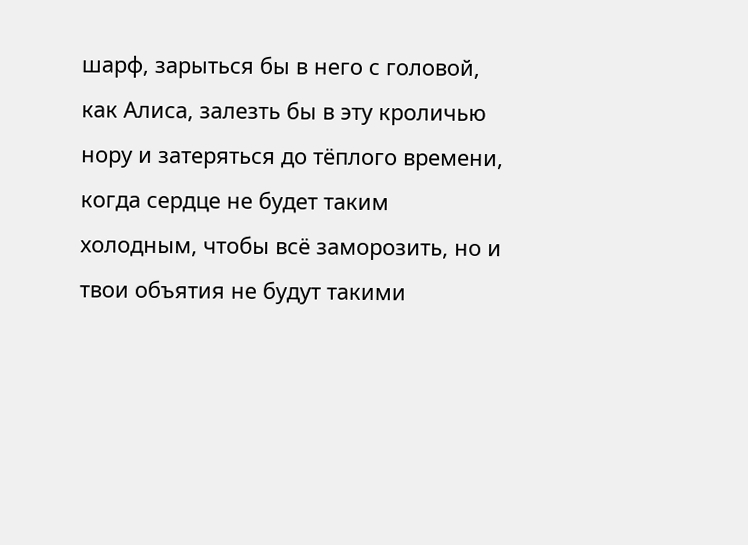шарф, зарыться бы в него с головой, как Алиса, залезть бы в эту кроличью нору и затеряться до тёплого времени, когда сердце не будет таким холодным, чтобы всё заморозить, но и твои объятия не будут такими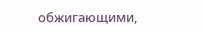обжигающими,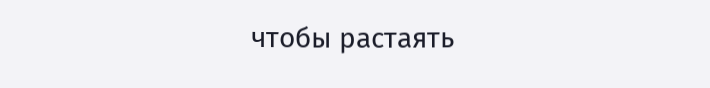чтобы растаять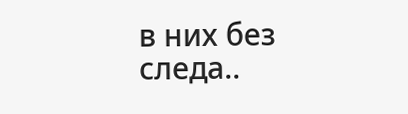в них без следа..